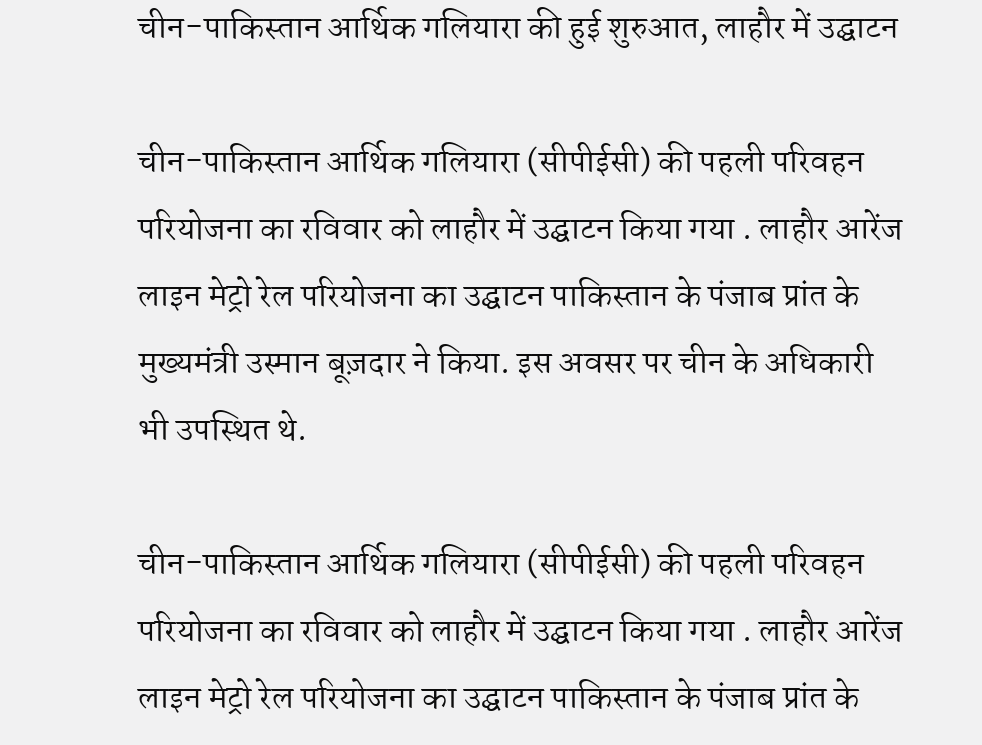चीन-पाकिस्तान आर्थिक गलियारा की हुई शुरुआत, लाहौर में उद्घाटन

चीन-पाकिस्तान आर्थिक गलियारा (सीपीईसी) की पहली परिवहन परियोजना का रविवार को लाहौर में उद्घाटन किया गया . लाहौर आरेंज लाइन मेट्रो रेल परियोजना का उद्घाटन पाकिस्तान के पंजाब प्रांत के मुख्यमंत्री उस्मान बूज़दार ने किया. इस अवसर पर चीन के अधिकारी भी उपस्थित थे.

चीन-पाकिस्तान आर्थिक गलियारा (सीपीईसी) की पहली परिवहन परियोजना का रविवार को लाहौर में उद्घाटन किया गया . लाहौर आरेंज लाइन मेट्रो रेल परियोजना का उद्घाटन पाकिस्तान के पंजाब प्रांत के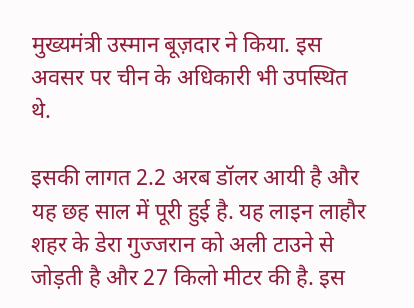मुख्यमंत्री उस्मान बूज़दार ने किया. इस अवसर पर चीन के अधिकारी भी उपस्थित थे.

इसकी लागत 2.2 अरब डॉलर आयी है और यह छह साल में पूरी हुई है. यह लाइन लाहौर शहर के डेरा गुज्जरान को अली टाउने से जोड़ती है और 27 किलो मीटर की है. इस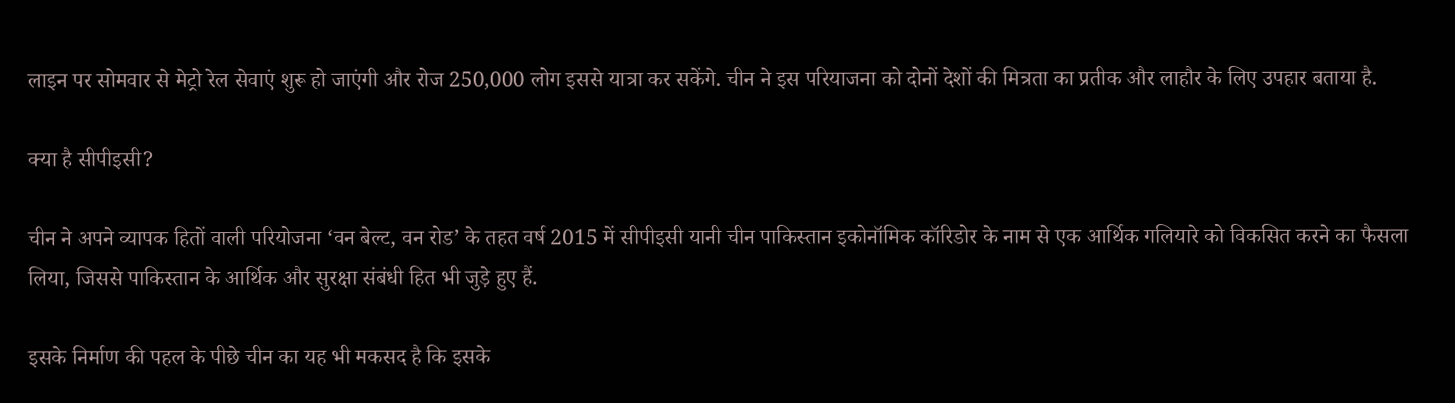लाइन पर सोमवार से मेट्रो रेल सेवाएं शुरू हो जाएंगी और रोज 250,000 लोग इससे यात्रा कर सकेंगे. चीन ने इस परियाजना को दोनों देशों की मित्रता का प्रतीक और लाहौर के लिए उपहार बताया है.

क्या है सीपीइसी?

चीन ने अपने व्यापक हितों वाली परियोजना ‘वन बेल्ट, वन रोड’ के तहत वर्ष 2015 में सीपीइसी यानी चीन पाकिस्तान इकोनॉमिक कॉरिडोर के नाम से एक आर्थिक गलियारे को विकसित करने का फैसला लिया, जिससे पाकिस्तान के आर्थिक और सुरक्षा संबंधी हित भी जुड़े हुए हैं.

इसके निर्माण की पहल के पीछे चीन का यह भी मकसद है कि इसके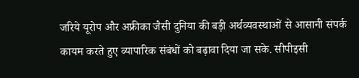जरिये यूरोप और अफ्रीका जैसी दुनिया की बड़ी अर्थव्यवस्थाओं से आसानी संपर्क कायम करते हुए व्यापारिक संबंधों को बढ़ावा दिया जा सके. सीपीइसी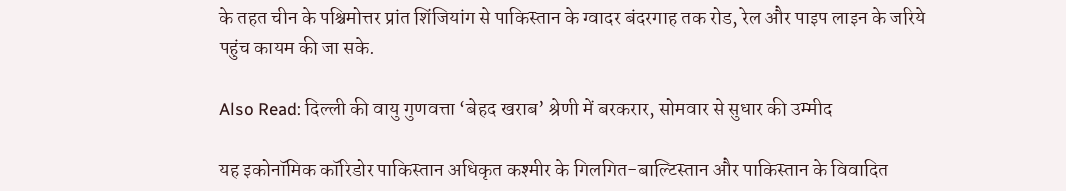के तहत चीन के पश्चिमोत्तर प्रांत शिंजियांग से पाकिस्तान के ग्वादर बंदरगाह तक रोड, रेल और पाइप लाइन के जरिये पहुंच कायम की जा सके.

Also Read: दिल्ली की वायु गुणवत्ता ‘बेहद खराब’ श्रेणी में बरकरार, सोमवार से सुधार की उम्मीद

यह इकोनॉमिक कॉरिडोर पाकिस्तान अधिकृत कश्मीर के गिलगित-बाल्टिस्तान और पाकिस्तान के विवादित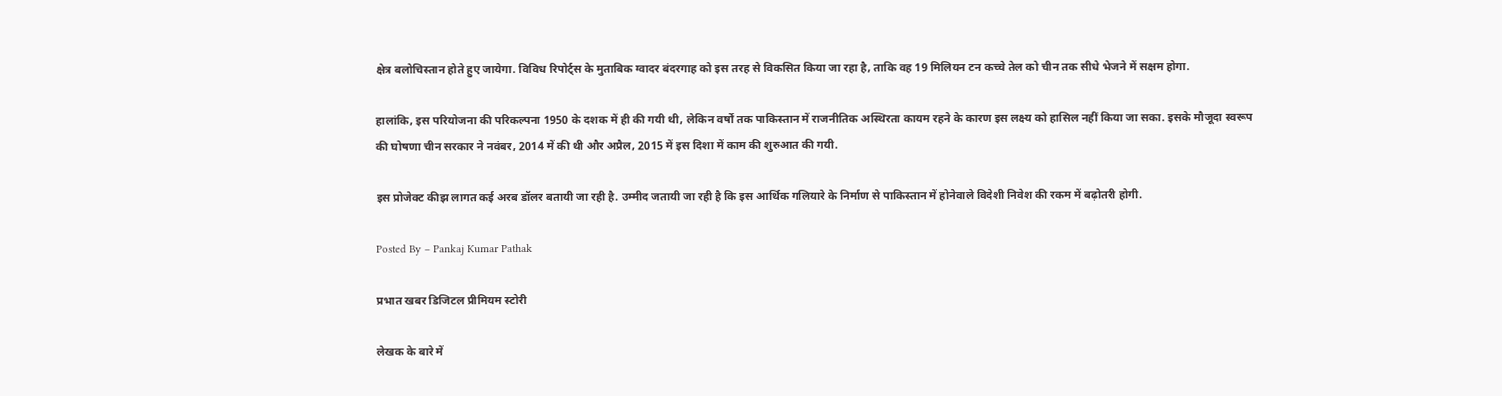क्षेत्र बलोचिस्तान होते हुए जायेगा. विविध रिपोर्ट्स के मुताबिक ग्वादर बंदरगाह को इस तरह से विकसित किया जा रहा है, ताकि वह 19 मिलियन टन कच्चे तेल को चीन तक सीधे भेजने में सक्षम होगा.

हालांकि, इस परियोजना की परिकल्पना 1950 के दशक में ही की गयी थी, लेकिन वर्षों तक पाकिस्तान में राजनीतिक अस्थिरता कायम रहने के कारण इस लक्ष्य को हासिल नहीं किया जा सका. इसके मौजूदा स्वरूप की घोषणा चीन सरकार ने नवंबर, 2014 में की थी और अप्रैल, 2015 में इस दिशा में काम की शुरुआत की गयी.

इस प्रोजेक्ट कीझ लागत कई अरब डॉलर बतायी जा रही है. उम्मीद जतायी जा रही है कि इस आर्थिक गलियारे के निर्माण से पाकिस्तान में होनेवाले विदेशी निवेश की रकम में बढ़ोतरी होगी.

Posted By – Pankaj Kumar Pathak

प्रभात खबर डिजिटल प्रीमियम स्टोरी

लेखक के बारे में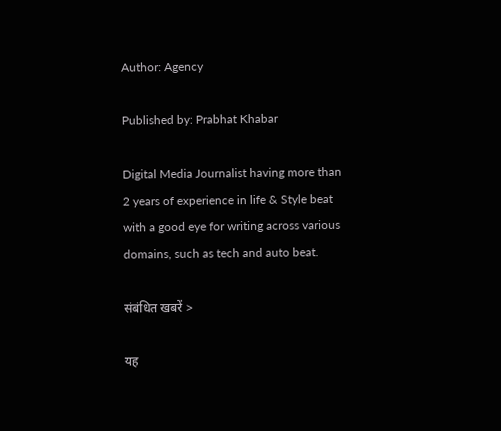Author: Agency

Published by: Prabhat Khabar

Digital Media Journalist having more than 2 years of experience in life & Style beat with a good eye for writing across various domains, such as tech and auto beat.

संबंधित खबरें >

यह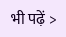भी पढ़ें >